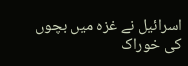اسرائیل نے غزہ میں بچوں کی خوراک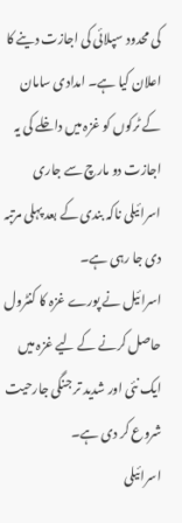کی محدود سپلائی کی اجازت دینے کا اعلان کیا ہے۔ امدادی سامان کے ٹرکوں کو غزہ میں داخلے کی یہ اجازت دو مارچ سے جاری اسرائیلی ناکہ بندی کے بعد پہلی مرتبہ دی جا رہی ہے۔
اسرائیل نے پورے غزہ کا کنٹرول حاصل کرنے کے لیے غزہ میں ایک نئی اور شدید تر جنگی جارحیت شروع کر دی ہے۔
اسرائیلی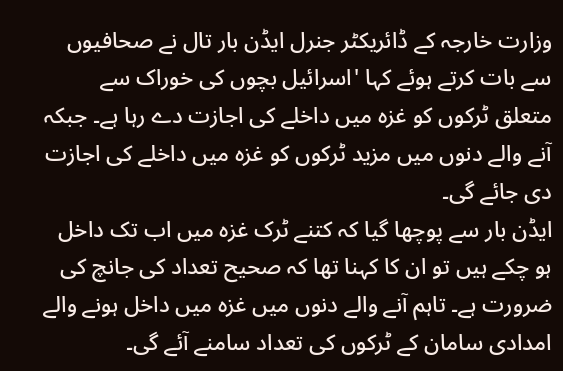وزارت خارجہ کے ڈائریکٹر جنرل ایڈن بار تال نے صحافیوں سے بات کرتے ہوئے کہا 'اسرائیل بچوں کی خوراک سے متعلق ٹرکوں کو غزہ میں داخلے کی اجازت دے رہا ہے۔ جبکہ آنے والے دنوں میں مزید ٹرکوں کو غزہ میں داخلے کی اجازت دی جائے گی۔
ایڈن بار سے پوچھا گیا کہ کتنے ٹرک غزہ میں اب تک داخل ہو چکے ہیں تو ان کا کہنا تھا کہ صحیح تعداد کی جانچ کی ضرورت ہے۔ تاہم آنے والے دنوں میں غزہ میں داخل ہونے والے امدادی سامان کے ٹرکوں کی تعداد سامنے آئے گی۔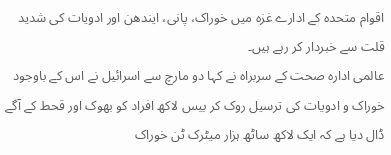اقوام متحدہ کے ادارے غزہ میں خوراک، پانی، ایندھن اور ادویات کی شدید قلت سے خبردار کر رہے ہیں۔
عالمی ادارہ صحت کے سربراہ نے کہا دو مارچ سے اسرائیل نے اس کے باوجود خوراک و ادویات کی ترسیل روک کر بیس لاکھ افراد کو بھوک اور قحط کے آگے ڈال دیا ہے کہ ایک لاکھ ساٹھ ہزار میٹرک ٹن خوراک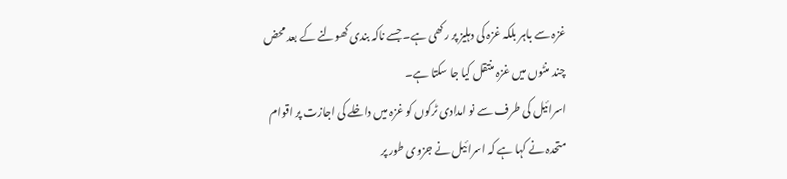غزہ سے باہر بلکہ غزہ کی دہلیز پر رکھی ہے۔ جسے ناکہ بندی کھولنے کے بعد محض چند منٹوں میں غزہ منتقل کیا جا سکتا ہے۔
اسرائیل کی طرف سے نو امدادی ٹرکوں کو غزہ میں داخلے کی اجازت پر اقوام متحدہ نے کہا ہے کہ اسرائیل نے جزوی طور پر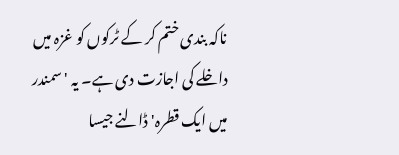ناکہ بندی ختم کر کے ٹرکوں کو غزہ میں داخلے کی اجازت دی ہے۔ یہ 'سمندر میں ایک قطرہ' ڈالنے جیسا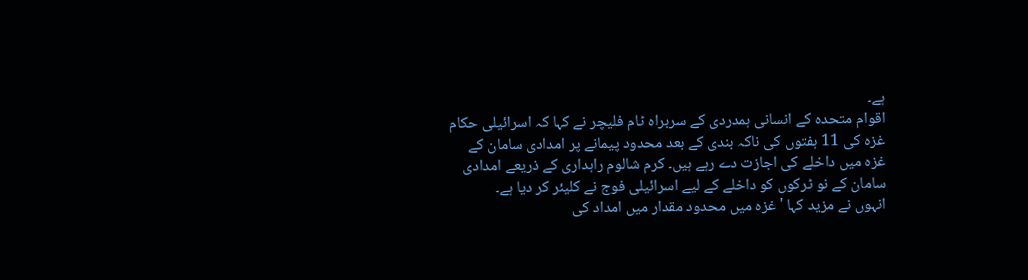ہے۔
اقوام متحدہ کے انسانی ہمدردی کے سربراہ ٹام فلیچر نے کہا کہ اسرائیلی حکام غزہ کی 11 ہفتوں کی ناکہ بندی کے بعد محدود پیمانے پر امدادی سامان کے غزہ میں داخلے کی اجازت دے رہے ہیں۔ کرم شالوم راہداری کے ذریعے امدادی سامان کے نو ٹرکوں کو داخلے کے لیے اسرائیلی فوج نے کلیئر کر دیا ہے۔
انہوں نے مزید کہا 'غزہ میں محدود مقدار میں امداد کی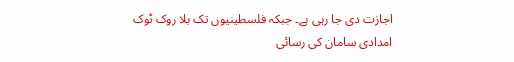اجازت دی جا رہی ہے۔ جبکہ فلسطینیوں تک بلا روک ٹوک امدادی سامان کی رسائی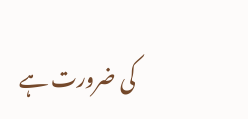کی ضرورت ہے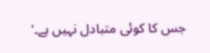جس کا کوئی متبادل نہیں ہے۔'